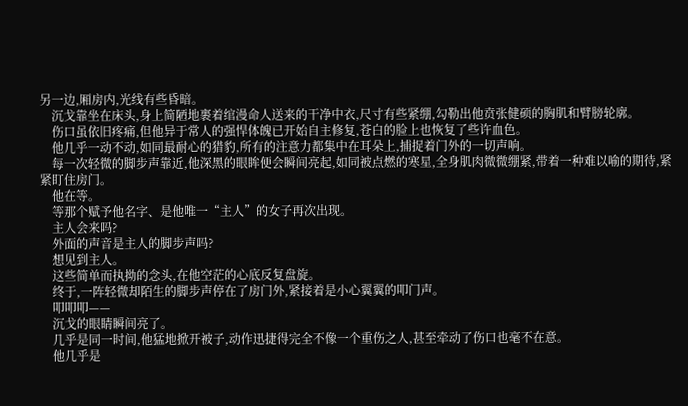另一边,厢房内,光线有些昏暗。
    沉戈靠坐在床头,身上简陋地裹着绾漫命人送来的干净中衣,尺寸有些紧绷,勾勒出他贲张健硕的胸肌和臂膀轮廓。
    伤口虽依旧疼痛,但他异于常人的强悍体魄已开始自主修复,苍白的脸上也恢复了些许血色。
    他几乎一动不动,如同最耐心的猎豹,所有的注意力都集中在耳朵上,捕捉着门外的一切声响。
    每一次轻微的脚步声靠近,他深黑的眼眸便会瞬间亮起,如同被点燃的寒星,全身肌肉微微绷紧,带着一种难以喻的期待,紧紧盯住房门。
    他在等。
    等那个赋予他名字、是他唯一“主人”的女子再次出现。
    主人会来吗?
    外面的声音是主人的脚步声吗?
    想见到主人。
    这些简单而执拗的念头,在他空茫的心底反复盘旋。
    终于,一阵轻微却陌生的脚步声停在了房门外,紧接着是小心翼翼的叩门声。
    叩叩叩——
    沉戈的眼睛瞬间亮了。
    几乎是同一时间,他猛地掀开被子,动作迅捷得完全不像一个重伤之人,甚至牵动了伤口也毫不在意。
    他几乎是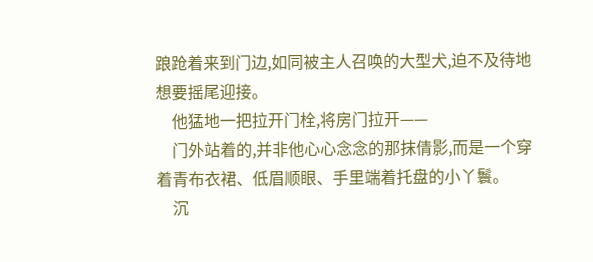踉跄着来到门边,如同被主人召唤的大型犬,迫不及待地想要摇尾迎接。
    他猛地一把拉开门栓,将房门拉开——
    门外站着的,并非他心心念念的那抹倩影,而是一个穿着青布衣裙、低眉顺眼、手里端着托盘的小丫鬟。
    沉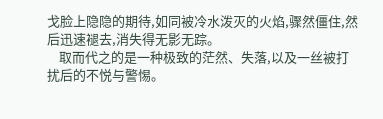戈脸上隐隐的期待,如同被冷水泼灭的火焰,骤然僵住,然后迅速褪去,消失得无影无踪。
    取而代之的是一种极致的茫然、失落,以及一丝被打扰后的不悦与警惕。